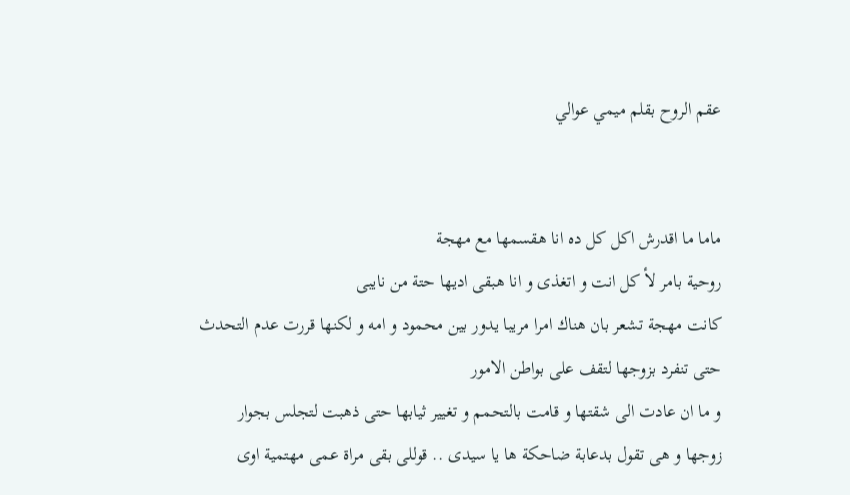عقم الروح بقلم ميمي عوالي


ماما ما اقدرش اكل كل ده انا هقسمها مع مهجة
روحية بامر لأ كل انت و اتغذى و انا هبقى اديها حتة من نايبى
كانت مهجة تشعر بان هناك امرا مريبا يدور بين محمود و امه و لكنها قررت عدم التحدث حتى تنفرد بزوجها لتقف على بواطن الامور
و ما ان عادت الى شقتها و قامت بالتحمم و تغيير ثيابها حتى ذهبت لتجلس بجوار زوجها و هى تقول بدعابة ضاحكة ها يا سيدى .. قوللى بقى مراة عمى مهتمية اوى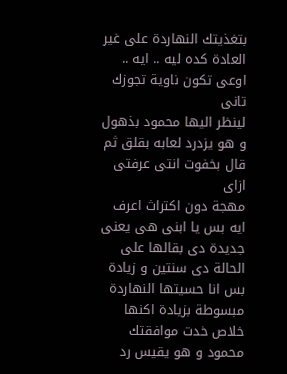بتغذيتك النهاردة على غير العادة كده ليه .. ايه .. اوعى تكون ناوية تجوزك تانى
لينظر اليها محمود بذهول و هو يزدرد لعابه بقلق ثم قال بخفوت انتى عرفتى ازاى
مهجة دون اكتراث اعرف ايه بس يا ابنى هى يعنى جديدة دى بقالها على الحالة دى سنتين و زيادة بس انا حسيتها النهاردة مبسوطة بزيادة اكنها خلاص خدت موافقتك
محمود و هو يقيس رد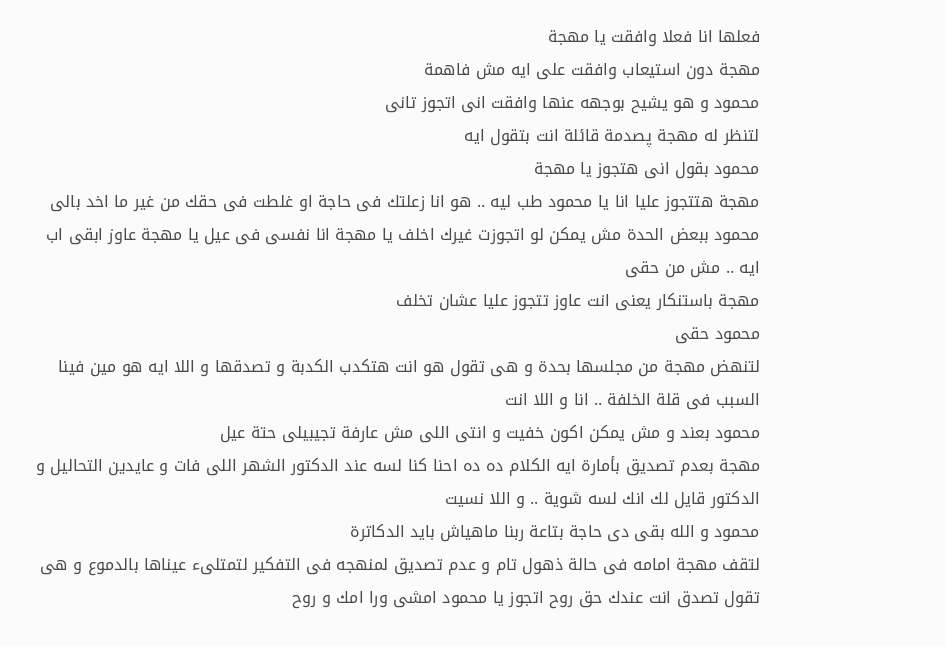فعلها انا فعلا وافقت يا مهجة
مهجة دون استيعاب وافقت على ايه مش فاهمة
محمود و هو يشيح بوجهه عنها وافقت انى اتجوز تانى
لتنظر له مهجة پصدمة قائلة انت بتقول ايه
محمود بقول انى هتجوز يا مهجة
مهجة هتتجوز عليا انا يا محمود طب ليه .. هو انا زعلتك فى حاجة او غلطت فى حقك من غير ما اخد بالى
محمود ببعض الحدة مش يمكن لو اتجوزت غيرك اخلف يا مهجة انا نفسى فى عيل يا مهجة عاوز ابقى اب ايه .. مش من حقى
مهجة باستنكار يعنى انت عاوز تتجوز عليا عشان تخلف
محمود حقى
لتنهض مهجة من مجلسها بحدة و هى تقول هو انت هتكدب الكدبة و تصدقها و اللا ايه هو مين فينا السبب فى قلة الخلفة .. انا و اللا انت
محمود بعند و مش يمكن اكون خفيت و انتى اللى مش عارفة تجيبيلى حتة عيل
مهجة بعدم تصديق بأمارة ايه الكلام ده ده احنا كنا لسه عند الدكتور الشهر اللى فات و عايدين التحاليل و الدكتور قايل لك انك لسه شوية .. و اللا نسيت
محمود و الله بقى دى حاجة بتاعة ربنا ماهياش بايد الدكاترة
لتقف مهجة امامه فى حالة ذهول تام و عدم تصديق لمنهجه فى التفكير لتمتلىء عيناها بالدموع و هى تقول تصدق انت عندك حق روح اتجوز يا محمود امشى ورا امك و روح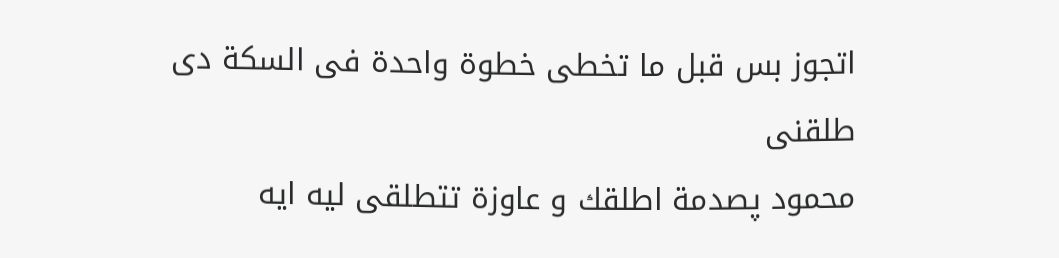اتجوز بس قبل ما تخطى خطوة واحدة فى السكة دى طلقنى
محمود پصدمة اطلقك و عاوزة تتطلقى ليه ايه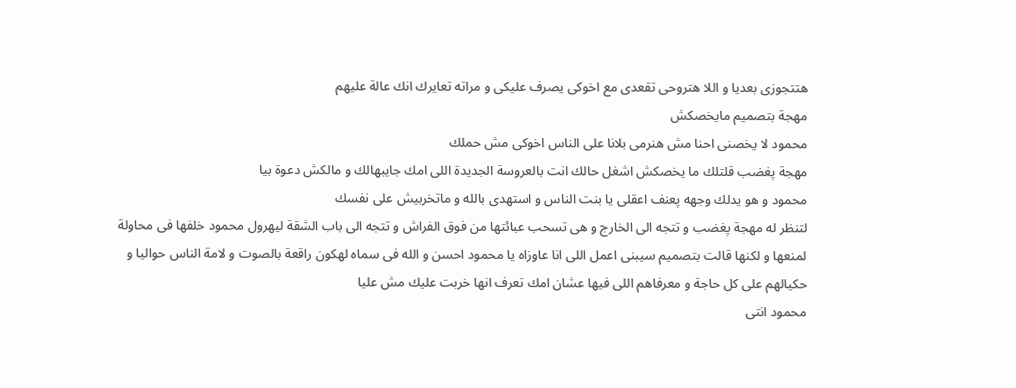هتتجوزى بعديا و اللا هتروحى تقعدى مع اخوكى يصرف عليكى و مراته تعايرك انك عالة عليهم
مهجة بتصميم مايخصكش
محمود لا يخصنى احنا مش هنرمى بلانا على الناس اخوكى مش حملك
مهجة پغضب قلتلك ما يخصكش اشغل حالك انت بالعروسة الجديدة اللى امك جايبهالك و مالكش دعوة بيا
محمود و هو يدلك وجهه پعنف اعقلى يا بنت الناس و استهدى بالله و ماتخربيش على نفسك
لتنظر له مهجة پغضب و تتجه الى الخارج و هى تسحب عبائتها من فوق الفراش و تتجه الى باب الشقة ليهرول محمود خلفها فى محاولة لمنعها و لكنها قالت بتصميم سيبنى اعمل اللى انا عاوزاه يا محمود احسن و الله فى سماه لهكون راقعة بالصوت و لامة الناس حواليا و حكيالهم على كل حاجة و معرفاهم اللى فيها عشان امك تعرف انها خربت عليك مش عليا
محمود انتى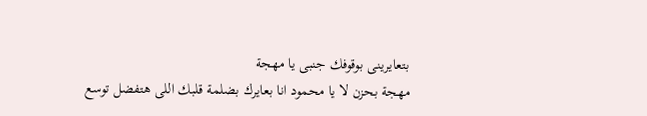بتعايرينى بوقوفك جنبى يا مهجة
مهجة بحزن لا يا محمود انا بعايرك بضلمة قلبك اللى هتفضل توسع